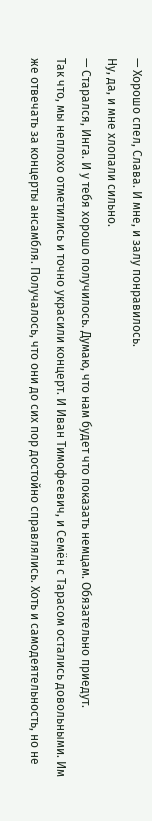— Хорошо спел, Слава. И мне, и залу понравилось.
Ну, да, и мне хлопали сильно.
— Старался, Инга. И у тебя хорошо получилось. Думаю, что нам будет что показать немцам. Обязательно приедут.
Так что, мы неплохо отметились и точно украсили концерт. И Иван Тимофеевич, и Семён с Тарасом остались довольными. Им же отвечать за концерты ансамбля. Получалось, что они до сих пор достойно справлялись. Хоть и самодеятельность, но не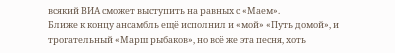всякий ВИА сможет выступить на равных с «Маем».
Ближе к концу ансамбль ещё исполнил и «мой» «Путь домой», и трогательный «Марш рыбаков», но всё же эта песня, хоть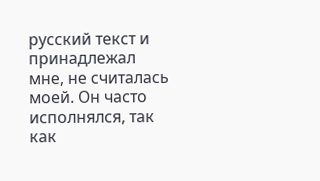русский текст и принадлежал мне, не считалась моей. Он часто исполнялся, так как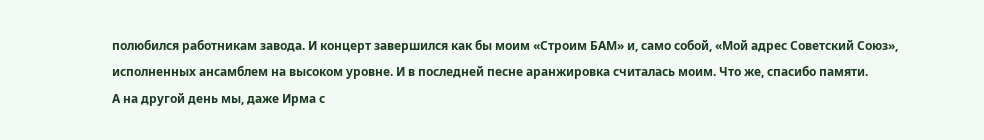полюбился работникам завода. И концерт завершился как бы моим «Строим БАМ» и, само собой, «Мой адрес Советский Союз», исполненных ансамблем на высоком уровне. И в последней песне аранжировка считалась моим. Что же, спасибо памяти.
А на другой день мы, даже Ирма с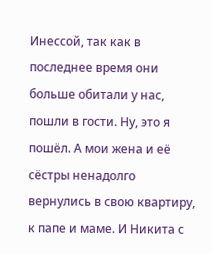Инессой, так как в последнее время они больше обитали у нас, пошли в гости. Ну, это я пошёл. А мои жена и её сёстры ненадолго вернулись в свою квартиру, к папе и маме. И Никита с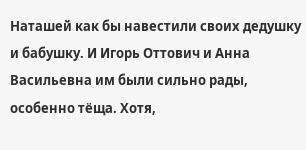Наташей как бы навестили своих дедушку и бабушку. И Игорь Оттович и Анна Васильевна им были сильно рады, особенно тёща. Хотя,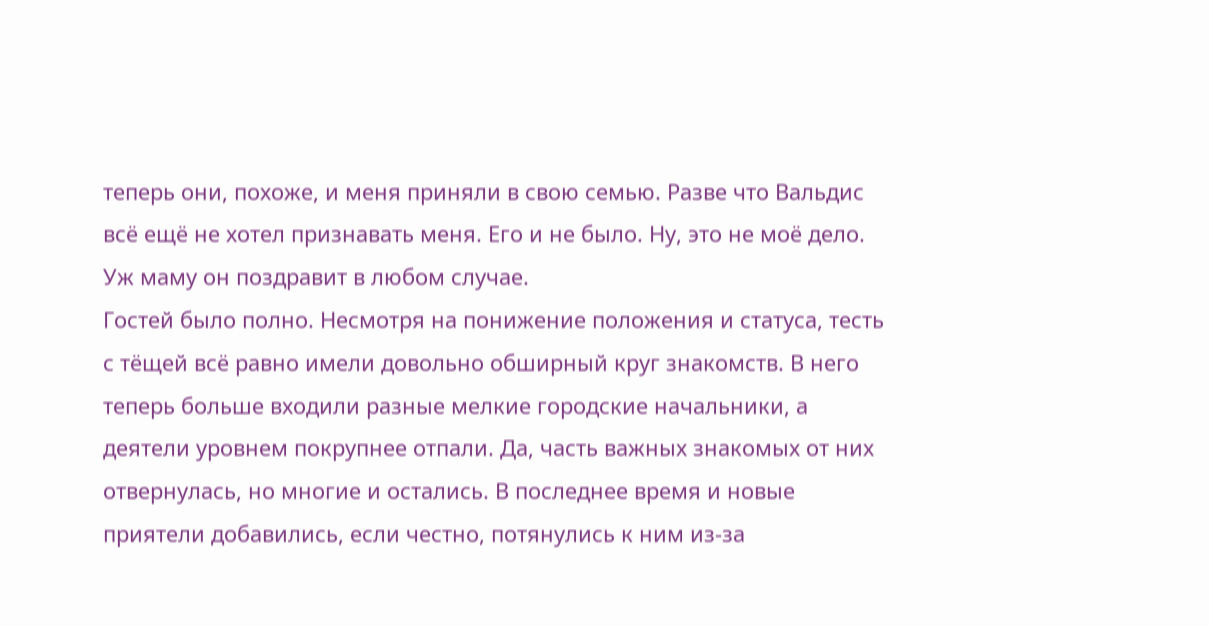теперь они, похоже, и меня приняли в свою семью. Разве что Вальдис всё ещё не хотел признавать меня. Его и не было. Ну, это не моё дело. Уж маму он поздравит в любом случае.
Гостей было полно. Несмотря на понижение положения и статуса, тесть с тёщей всё равно имели довольно обширный круг знакомств. В него теперь больше входили разные мелкие городские начальники, а деятели уровнем покрупнее отпали. Да, часть важных знакомых от них отвернулась, но многие и остались. В последнее время и новые приятели добавились, если честно, потянулись к ним из-за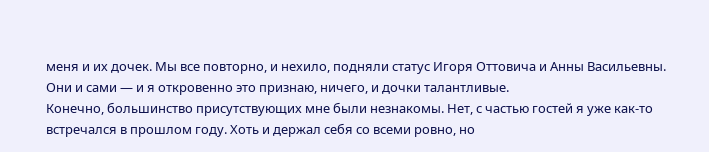меня и их дочек. Мы все повторно, и нехило, подняли статус Игоря Оттовича и Анны Васильевны. Они и сами — и я откровенно это признаю, ничего, и дочки талантливые.
Конечно, большинство присутствующих мне были незнакомы. Нет, с частью гостей я уже как-то встречался в прошлом году. Хоть и держал себя со всеми ровно, но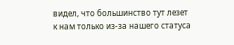видел, что большинство тут лезет к нам только из-за нашего статуса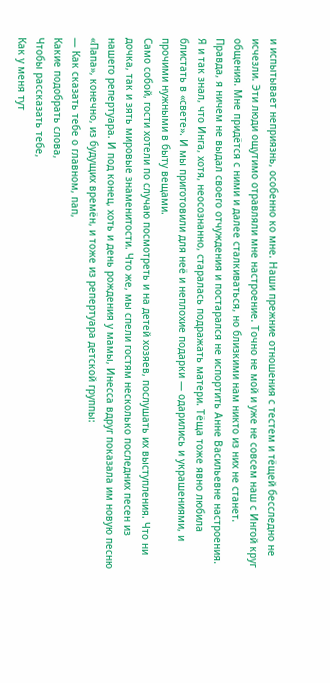и испытывает неприязнь, особенно ко мне. Наши прежние отношения с тестем и тёщей бесследно не исчезли. Эти люди ощутимо отравляли мне настроение. Точно не мой и уже не совсем наш с Ингой круг общения. Мне придётся с ними и далее сталкиваться, но близкими нам никто из них не станет.
Правда, я ничем не выдал своего отчуждения и постарался не испортить Анне Васильевне настроения. Я и так знал, что Инга, хотя, неосознанно, старалась подражать матери. Тёща тоже явно любила блистать в «свете». И мы приготовили для неё и неплохие подарки — одарились и украшениями, и прочими нужными в быту вещами.
Само собой, гости хотели по случаю посмотреть и на детей хозяев, послушать их выступления. Что ни дочка, так и зять мировые знаменитости. Что же, мы спели гостям несколько последних песен из нашего репертуара. И под конец, хоть и день рождения у мамы, Инесса вдруг показала им новую песню «Папа», конечно, из будущих времён, и тоже из репертуара детской группы:
— Как сказать тебе о главном, пап,
Какие подобрать слова,
Чтобы рассказать тебе,
Как у меня тут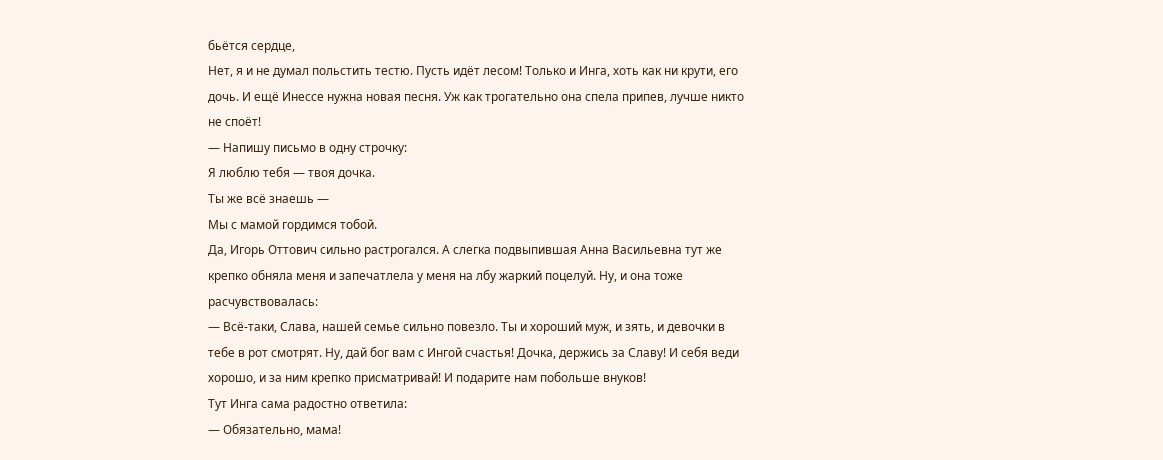бьётся сердце,
Нет, я и не думал польстить тестю. Пусть идёт лесом! Только и Инга, хоть как ни крути, его дочь. И ещё Инессе нужна новая песня. Уж как трогательно она спела припев, лучше никто не споёт!
— Напишу письмо в одну строчку:
Я люблю тебя — твоя дочка.
Ты же всё знаешь —
Мы с мамой гордимся тобой.
Да, Игорь Оттович сильно растрогался. А слегка подвыпившая Анна Васильевна тут же крепко обняла меня и запечатлела у меня на лбу жаркий поцелуй. Ну, и она тоже расчувствовалась:
— Всё-таки, Слава, нашей семье сильно повезло. Ты и хороший муж, и зять, и девочки в тебе в рот смотрят. Ну, дай бог вам с Ингой счастья! Дочка, держись за Славу! И себя веди хорошо, и за ним крепко присматривай! И подарите нам побольше внуков!
Тут Инга сама радостно ответила:
— Обязательно, мама!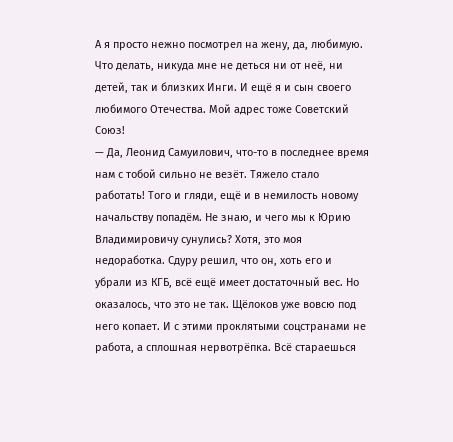А я просто нежно посмотрел на жену, да, любимую. Что делать, никуда мне не деться ни от неё, ни детей, так и близких Инги. И ещё я и сын своего любимого Отечества. Мой адрес тоже Советский Союз!
— Да, Леонид Самуилович, что-то в последнее время нам с тобой сильно не везёт. Тяжело стало работать! Того и гляди, ещё и в немилость новому начальству попадём. Не знаю, и чего мы к Юрию Владимировичу сунулись? Хотя, это моя недоработка. Сдуру решил, что он, хоть его и убрали из КГБ, всё ещё имеет достаточный вес. Но оказалось, что это не так. Щёлоков уже вовсю под него копает. И с этими проклятыми соцстранами не работа, а сплошная нервотрёпка. Всё стараешься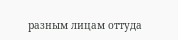разным лицам оттуда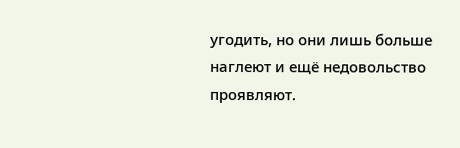угодить, но они лишь больше наглеют и ещё недовольство проявляют.